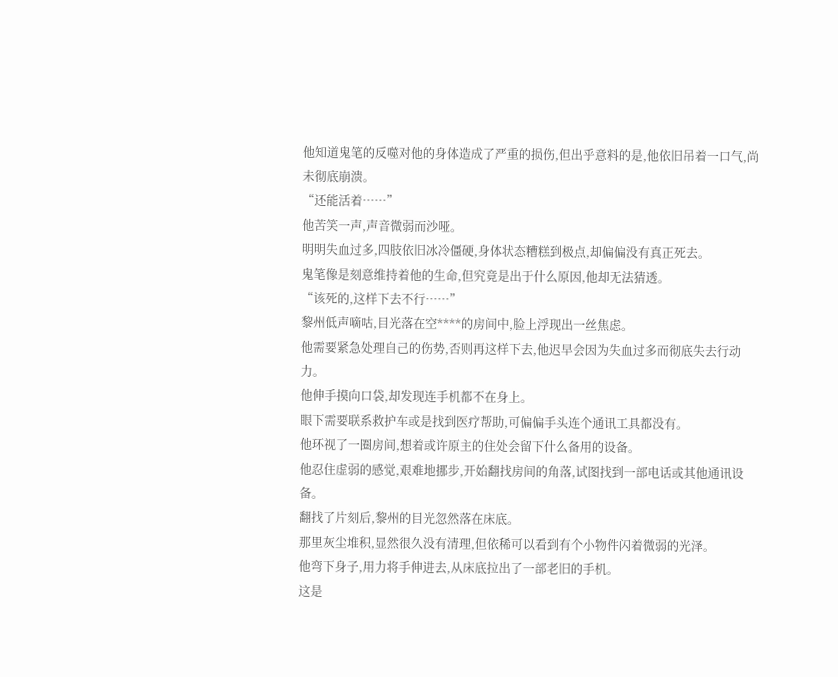他知道鬼笔的反噬对他的身体造成了严重的损伤,但出乎意料的是,他依旧吊着一口气,尚未彻底崩溃。
“还能活着……”
他苦笑一声,声音微弱而沙哑。
明明失血过多,四肢依旧冰冷僵硬,身体状态糟糕到极点,却偏偏没有真正死去。
鬼笔像是刻意维持着他的生命,但究竟是出于什么原因,他却无法猜透。
“该死的,这样下去不行……”
黎州低声嘀咕,目光落在空****的房间中,脸上浮现出一丝焦虑。
他需要紧急处理自己的伤势,否则再这样下去,他迟早会因为失血过多而彻底失去行动力。
他伸手摸向口袋,却发现连手机都不在身上。
眼下需要联系救护车或是找到医疗帮助,可偏偏手头连个通讯工具都没有。
他环视了一圈房间,想着或许原主的住处会留下什么备用的设备。
他忍住虚弱的感觉,艰难地挪步,开始翻找房间的角落,试图找到一部电话或其他通讯设备。
翻找了片刻后,黎州的目光忽然落在床底。
那里灰尘堆积,显然很久没有清理,但依稀可以看到有个小物件闪着微弱的光泽。
他弯下身子,用力将手伸进去,从床底拉出了一部老旧的手机。
这是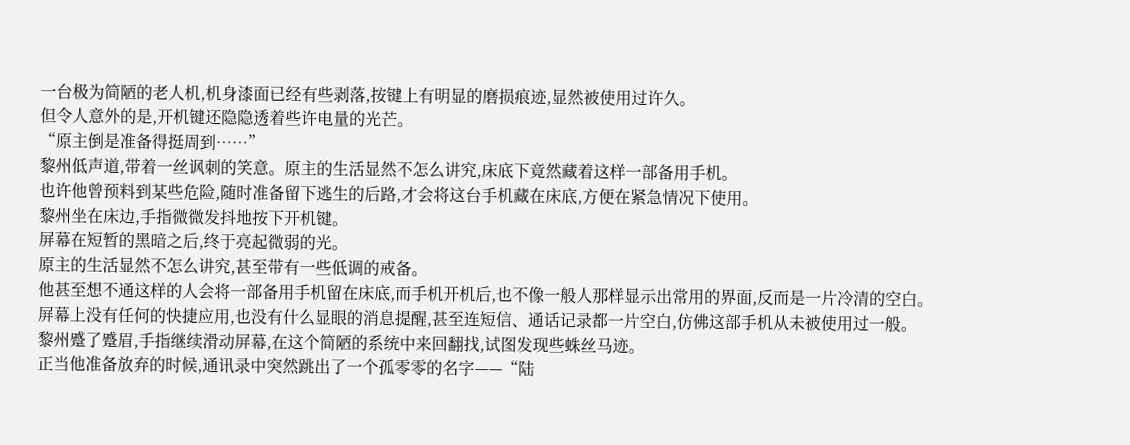一台极为简陋的老人机,机身漆面已经有些剥落,按键上有明显的磨损痕迹,显然被使用过许久。
但令人意外的是,开机键还隐隐透着些许电量的光芒。
“原主倒是准备得挺周到……”
黎州低声道,带着一丝讽刺的笑意。原主的生活显然不怎么讲究,床底下竟然藏着这样一部备用手机。
也许他曾预料到某些危险,随时准备留下逃生的后路,才会将这台手机藏在床底,方便在紧急情况下使用。
黎州坐在床边,手指微微发抖地按下开机键。
屏幕在短暂的黑暗之后,终于亮起微弱的光。
原主的生活显然不怎么讲究,甚至带有一些低调的戒备。
他甚至想不通这样的人会将一部备用手机留在床底,而手机开机后,也不像一般人那样显示出常用的界面,反而是一片冷清的空白。
屏幕上没有任何的快捷应用,也没有什么显眼的消息提醒,甚至连短信、通话记录都一片空白,仿佛这部手机从未被使用过一般。
黎州蹙了蹙眉,手指继续滑动屏幕,在这个简陋的系统中来回翻找,试图发现些蛛丝马迹。
正当他准备放弃的时候,通讯录中突然跳出了一个孤零零的名字——“陆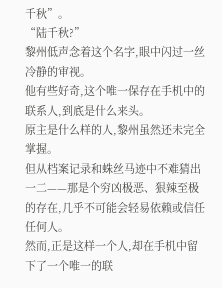千秋”。
“陆千秋?”
黎州低声念着这个名字,眼中闪过一丝冷静的审视。
他有些好奇,这个唯一保存在手机中的联系人,到底是什么来头。
原主是什么样的人,黎州虽然还未完全掌握。
但从档案记录和蛛丝马迹中不难猜出一二——那是个穷凶极恶、狠辣至极的存在,几乎不可能会轻易依赖或信任任何人。
然而,正是这样一个人,却在手机中留下了一个唯一的联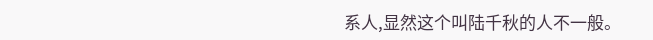系人,显然这个叫陆千秋的人不一般。